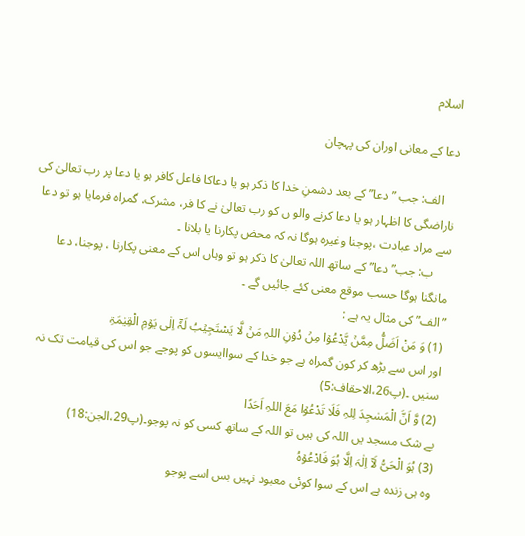اسلام

دعا کے معانی اوران کی پہچان

    الف: جب ”دعا” کے بعد دشمنِ خدا کا ذکر ہو یا دعاکا فاعل کافر ہو یا دعا پر رب تعالیٰ کی ناراضگی کا اظہار ہو یا دعا کرنے والو ں کو رب تعالیٰ نے کا فر، مشرک، گمراہ فرمایا ہو تو دعا سے مراد عبادت ،پوجنا وغیرہ ہوگا نہ کہ محض پکارنا یا بلانا ۔
     ب: جب” دعا” کے ساتھ اللہ تعالیٰ کا ذکر ہو تو وہاں اس کے معنی پکارنا ، پوجنا، دعا مانگنا ہوگا حسب موقع معنی کئے جائیں گے ۔
”الف” کی مثال یہ ہے :
(1) وَ مَنْ اَضَلُّ مِمَّنۡ یَّدْعُوۡا مِنۡ دُوۡنِ اللہِ مَنۡ لَّا یَسْتَجِیۡبُ لَہٗۤ اِلٰی یَوۡمِ الْقِیٰمَۃِ
اور اس سے بڑھ کر کون گمراہ ہے جو خدا کے سواایسوں کو پوجے جو اس کی قیامت تک نہ سنیں ۔(پ26،الاحقاف:5)
(2) وَّ اَنَّ الْمَسٰجِدَ لِلہِ فَلَا تَدْعُوۡا مَعَ اللہِ اَحَدًا
بے شک مسجد یں اللہ کی ہیں تو اللہ کے ساتھ کسی کو نہ پوجو۔(پ29،الجن:18)
(3) ہُوَ الْحَیُّ لَاۤ اِلٰہَ اِلَّا ہُوَ فَادْعُوۡہُ
وہ ہی زندہ ہے اس کے سوا کوئی معبود نہیں بس اسے پوجو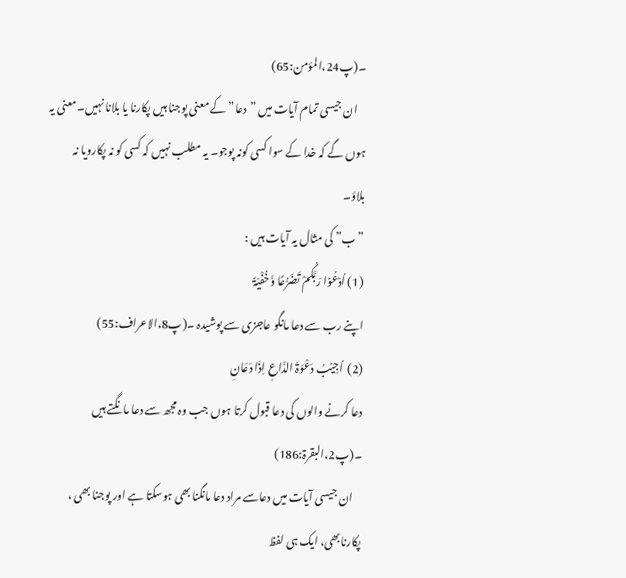۔(پ24،المؤمن:65)
    ان جیسی تمام آیات میں ”دعا” کے معنی پوجنا ہیں پکارنا یا بلانا نہیں۔معنی یہ ہوں گے کہ خدا کے سوا کسی کونہ پوجو۔ یہ مطلب نہیں کہ کسی کو نہ پکارویا نہ بلاؤ۔
”ب” کی مثال یہ آیات ہیں :
(1) اُدْعُوۡا رَبَّکُمْ تَضَرُّعًا وَّخُفْیَۃً
اپنے رب سے دعا مانگو عاجزی سے پوشیدہ ۔(پ8،الاعراف:55)
(2)  اُجِیۡبُ دَعْوَۃَ الدَّاعِ اِذَا دَعَانِ
دعا کرنے والوں کی دعا قبول کرتا ہوں جب وہ مجھ سے دعا مانگتے ہیں ۔(پ2،البقرۃ:186)
    ان جیسی آیات میں دعاسے مراد دعا مانگنا بھی ہوسکتا ہے اور پوجنا بھی ، پکارنابھی، ایک ہی لفظ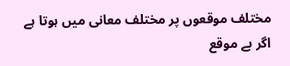مختلف موقعوں پر مختلف معانی میں ہوتا ہے اگر بے موقع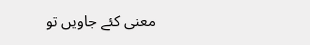معنی کئے جاویں تو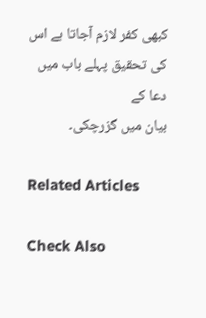کبھی کفر لازم آجاتا ہے اس کی تحقیق پہلے باب میں دعا کے
بیان میں گزرچکی۔

Related Articles

Check Also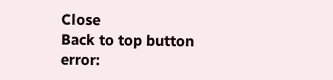Close
Back to top button
error: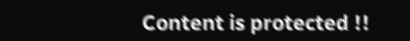Content is protected !!